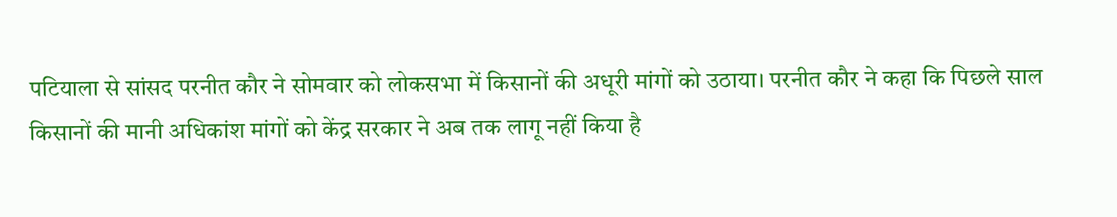पटियाला से सांसद परनीत कौर ने सोमवार को लोकसभा में किसानों की अधूरी मांगों को उठाया। परनीत कौर ने कहा कि पिछले साल किसानों की मानी अधिकांश मांगों को केंद्र सरकार ने अब तक लागू नहीं किया है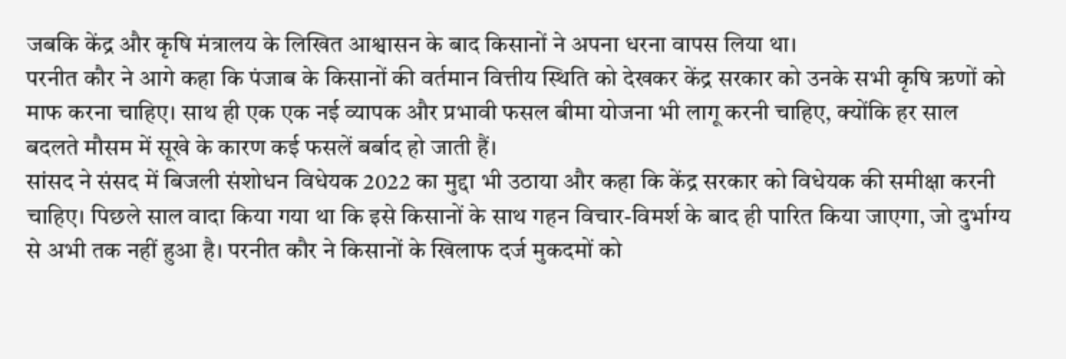जबकि केंद्र और कृषि मंत्रालय के लिखित आश्वासन के बाद किसानों ने अपना धरना वापस लिया था।
परनीत कौर ने आगे कहा कि पंजाब के किसानों की वर्तमान वित्तीय स्थिति को देखकर केंद्र सरकार को उनके सभी कृषि ऋणों को माफ करना चाहिए। साथ ही एक एक नई व्यापक और प्रभावी फसल बीमा योजना भी लागू करनी चाहिए, क्योंकि हर साल बदलते मौसम में सूखे के कारण कई फसलें बर्बाद हो जाती हैं।
सांसद ने संसद में बिजली संशोधन विधेयक 2022 का मुद्दा भी उठाया और कहा कि केंद्र सरकार को विधेयक की समीक्षा करनी चाहिए। पिछले साल वादा किया गया था कि इसे किसानों के साथ गहन विचार-विमर्श के बाद ही पारित किया जाएगा, जो दुर्भाग्य से अभी तक नहीं हुआ है। परनीत कौर ने किसानों के खिलाफ दर्ज मुकदमों को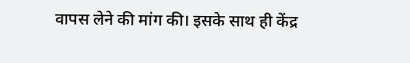वापस लेने की मांग की। इसके साथ ही केंद्र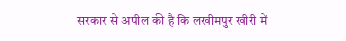सरकार से अपील की है कि लखीमपुर खीरी में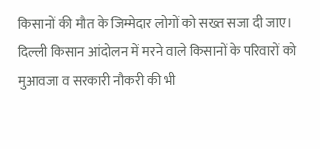किसानों की मौत के जिम्मेदार लोगों को सख्त सजा दी जाए। दिल्ली किसान आंदोलन में मरने वाले किसानों के परिवारों को मुआवजा व सरकारी नौकरी की भी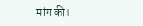मांग की।